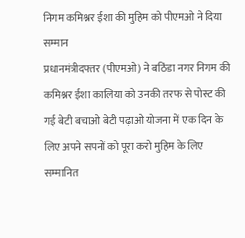निगम कमिश्नर ईशा की मुहिम को पीएमओ ने दिया सम्मान
प्रधानमंत्रीदफ्तर (पीएमओ) ने बठिंडा नगर निगम की कमिश्नर ईशा कालिया को उनकी तरफ से पोस्ट की गई बेटी बचाओ बेटी पढ़ाओ योजना में एक दिन के लिए अपने सपनों को पूरा करो मुहिम के लिए सम्मानित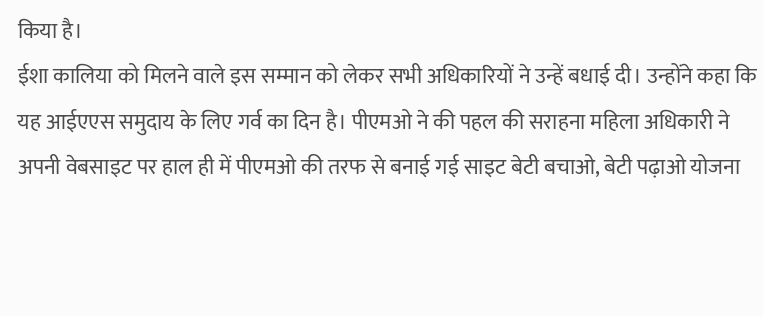किया है।
ईशा कालिया को मिलने वाले इस सम्मान को लेकर सभी अधिकारियों ने उन्हें बधाई दी। उन्होंने कहा कि यह आईएएस समुदाय के लिए गर्व का दिन है। पीएमओ ने की पहल की सराहना महिला अधिकारी ने अपनी वेबसाइट पर हाल ही में पीएमओ की तरफ से बनाई गई साइट बेटी बचाओ, बेटी पढ़ाओ योजना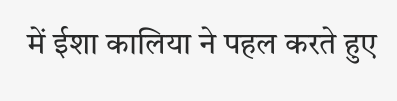में ईशा कालिया ने पहल करते हुए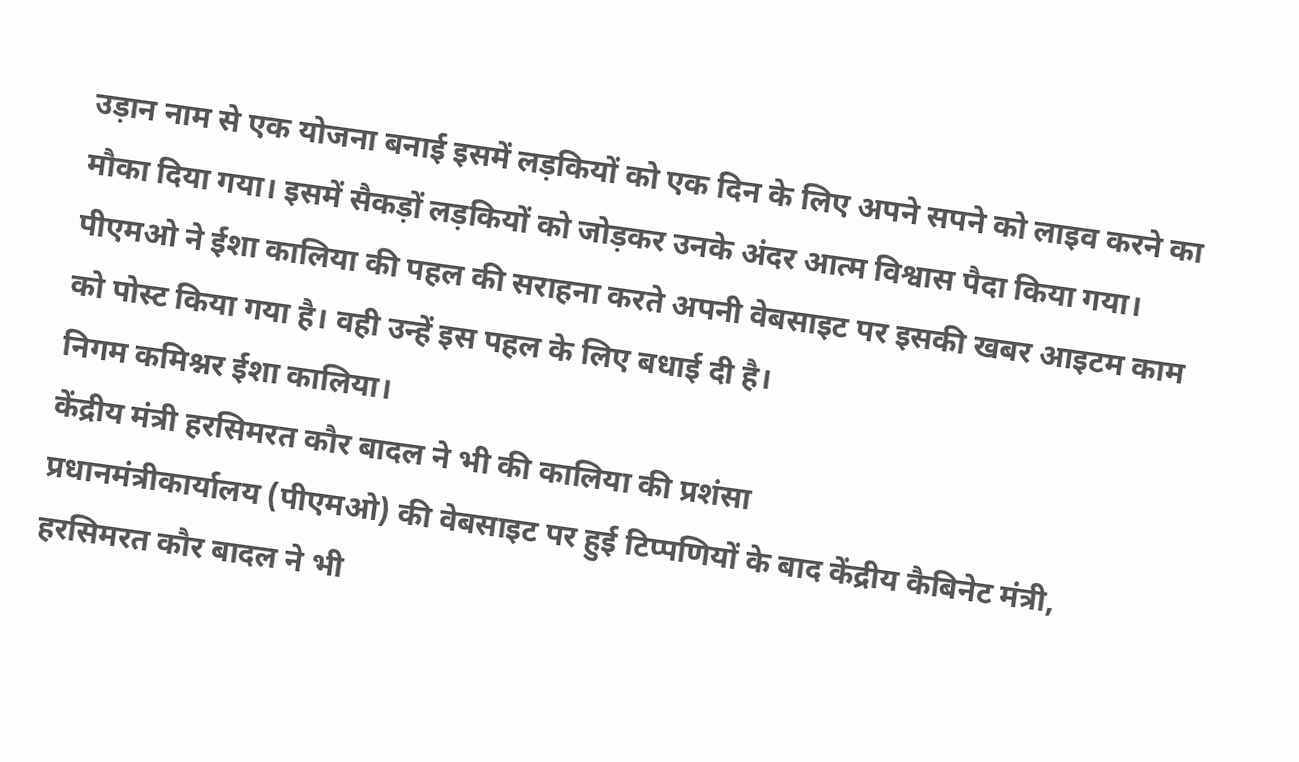उड़ान नाम से एक योजना बनाई इसमें लड़कियों को एक दिन के लिए अपने सपने को लाइव करने का मौका दिया गया। इसमें सैकड़ों लड़कियों को जोड़कर उनके अंदर आत्म विश्वास पैदा किया गया। पीएमओ ने ईशा कालिया की पहल की सराहना करते अपनी वेबसाइट पर इसकी खबर आइटम काम को पोस्ट किया गया है। वही उन्हें इस पहल के लिए बधाई दी है।
निगम कमिश्नर ईशा कालिया।
केंद्रीय मंत्री हरसिमरत कौर बादल ने भी की कालिया की प्रशंसा
प्रधानमंत्रीकार्यालय (पीएमओ) की वेबसाइट पर हुई टिप्पणियों के बाद केंद्रीय कैबिनेट मंत्री, हरसिमरत कौर बादल ने भी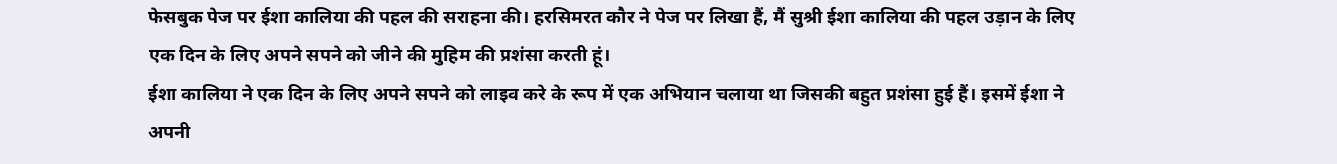फेसबुक पेज पर ईशा कालिया की पहल की सराहना की। हरसिमरत कौर ने पेज पर लिखा हैं, मैं सुश्री ईशा कालिया की पहल उड़ान के लिए एक दिन के लिए अपने सपने को जीने की मुहिम की प्रशंसा करती हूं।
ईशा कालिया ने एक दिन के लिए अपने सपने को लाइव करे के रूप में एक अभियान चलाया था जिसकी बहुत प्रशंसा हुई हैं। इसमें ईशा ने अपनी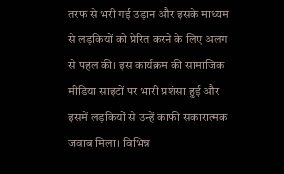तरफ से भरी गई उड़ान और इसके माध्यम से लड़कियों को प्रेरित करने के लिए अलग से पहल की। इस कार्यक्रम की सामाजिक मीडिया साइटों पर भारी प्रशंसा हुई और इसमें लड़कियों से उन्हें काफी सकारात्मक जवाब मिला। विभिन्न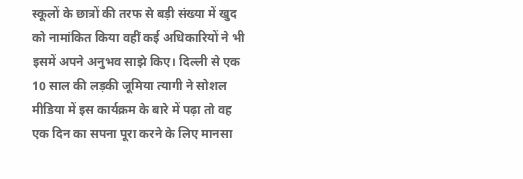स्कूलों के छात्रों की तरफ से बड़ी संख्या में खुद को नामांकित किया वहीं कई अधिकारियों ने भी इसमें अपने अनुभव साझे किए। दिल्ली से एक 10 साल की लड़की जूमिया त्यागी ने सोशल मीडिया में इस कार्यक्रम के बारे में पढ़ा तो वह एक दिन का सपना पूरा करने के लिए मानसा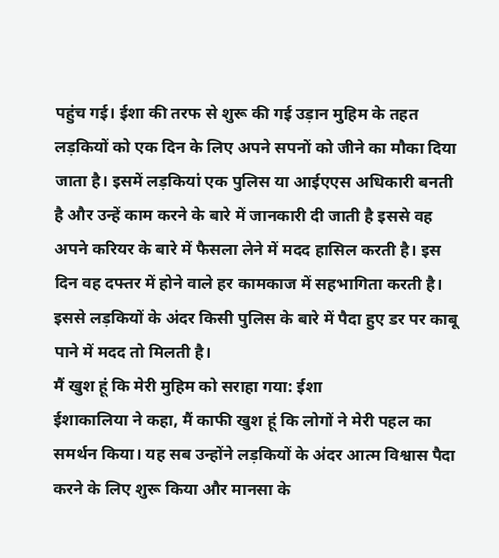पहुंच गई। ईशा की तरफ से शुरू की गई उड़ान मुहिम के तहत लड़कियों को एक दिन के लिए अपने सपनों को जीने का मौका दिया जाता है। इसमें लड़कियां एक पुलिस या आईएएस अधिकारी बनती है और उन्हें काम करने के बारे में जानकारी दी जाती है इससे वह अपने करियर के बारे में फैसला लेने में मदद हासिल करती है। इस दिन वह दफ्तर में होने वाले हर कामकाज में सहभागिता करती है। इससे लड़कियों के अंदर किसी पुलिस के बारे में पैदा हुए डर पर काबू पाने में मदद तो मिलती है।
मैं खुश हूं कि मेरी मुहिम को सराहा गया: ईशा
ईशाकालिया ने कहा, मैं काफी खुश हूं कि लोगों ने मेरी पहल का समर्थन किया। यह सब उन्होंने लड़कियों के अंदर आत्म विश्वास पैदा करने के लिए शुरू किया और मानसा के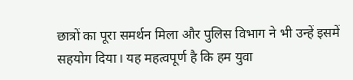छात्रों का पूरा समर्थन मिला और पुलिस विभाग ने भी उन्हें इसमें सहयोग दिया। यह महत्वपूर्ण है कि हम युवा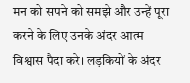मन को सपने को समझे और उन्हें पूरा करने के लिए उनके अंदर आत्म विश्वास पैदा करे। लड़कियों के अंदर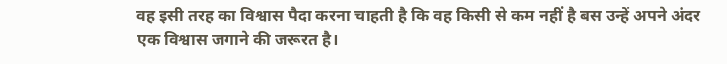वह इसी तरह का विश्वास पैदा करना चाहती है कि वह किसी से कम नहीं है बस उन्हें अपने अंदर एक विश्वास जगाने की जरूरत है।